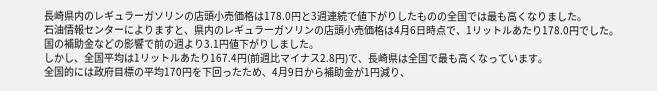長崎県内のレギュラーガソリンの店頭小売価格は178.0円と3週連続で値下がりしたものの全国では最も高くなりました。
石油情報センターによりますと、県内のレギュラーガソリンの店頭小売価格は4月6日時点で、1リットルあたり178.0円でした。
国の補助金などの影響で前の週より3.1円値下がりしました。
しかし、全国平均は1リットルあたり167.4円(前週比マイナス2.8円)で、長崎県は全国で最も高くなっています。
全国的には政府目標の平均170円を下回ったため、4月9日から補助金が1円減り、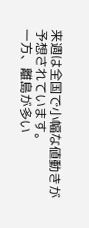来週は全国で小幅な値動きが予想されています。
一方、離島が多い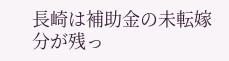長崎は補助金の未転嫁分が残っ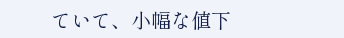ていて、小幅な値下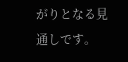がりとなる見通しです。